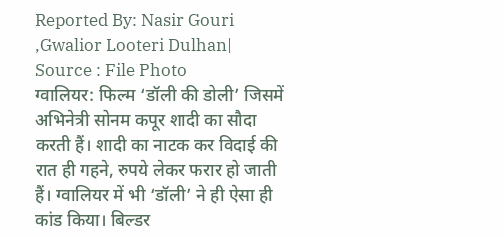Reported By: Nasir Gouri
,Gwalior Looteri Dulhan| Source : File Photo
ग्वालियर: फिल्म ‘डॉली की डोली’ जिसमें अभिनेत्री सोनम कपूर शादी का सौदा करती हैं। शादी का नाटक कर विदाई की रात ही गहने, रुपये लेकर फरार हो जाती हैं। ग्वालियर में भी ‘डॉली’ ने ही ऐसा ही कांड किया। बिल्डर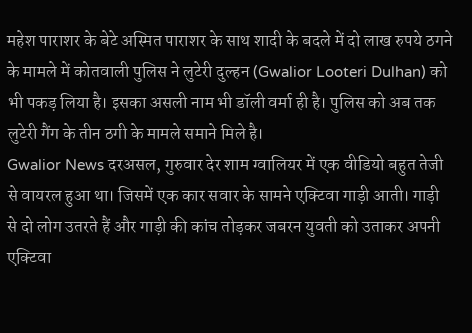महेश पाराशर के बेटे अस्मित पाराशर के साथ शादी के बदले में दो लाख रुपये ठगने के मामले में कोतवाली पुलिस ने लुटेरी दुल्हन (Gwalior Looteri Dulhan) को भी पकड़ लिया है। इसका असली नाम भी डॉली वर्मा ही है। पुलिस को अब तक लुटेरी गैंग के तीन ठगी के मामले समाने मिले है।
Gwalior News दरअसल, गुरुवार देर शाम ग्वालियर में एक वीडियो बहुत तेजी से वायरल हुआ था। जिसमें एक कार सवार के सामने एक्टिवा गाड़ी आती। गाड़ी से दो लोग उतरते हैं और गाड़ी की कांच तोड़कर जबरन युवती को उताकर अपनी एक्टिवा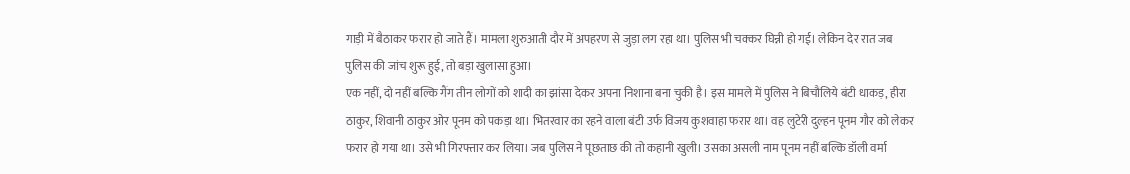गाड़ी में बैठाकर फरार हो जाते हैं। मामला शुरुआती दौर में अपहरण से जुड़ा लग रहा था। पुलिस भी चक्कर घिन्नी हो गई। लेकिन देर रात जब पुलिस की जांच शुरू हुई, तो बड़ा खुलासा हुआ।
एक नहीं, दो नहीं बल्कि गैंग तीन लोगों को शादी का झांसा देकर अपना निशाना बना चुकी है। इस मामले में पुलिस ने बिचौलिये बंटी धाकड़, हीरा ठाकुर, शिवानी ठाकुर ओर पूनम को पकड़ा था। भितरवार का रहने वाला बंटी उर्फ विजय कुशवाहा फरार था। वह लुटेरी दुल्हन पूनम गौर को लेकर फरार हो गया था। उसे भी गिरफ्तार कर लिया। जब पुलिस ने पूछताछ की तो कहानी खुली। उसका असली नाम पूनम नहीं बल्कि डॉली वर्मा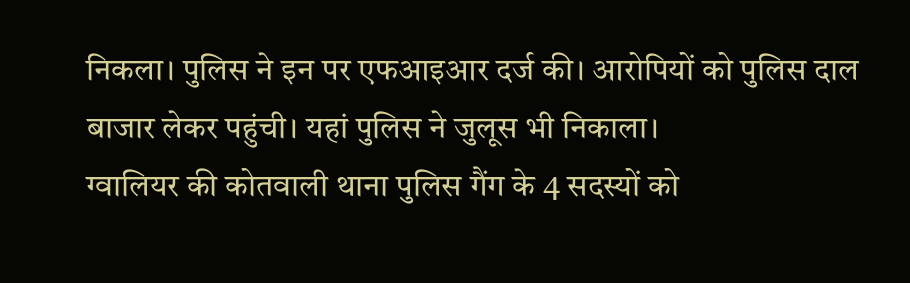निकला। पुलिस ने इन पर एफआइआर दर्ज की। आरोपियों को पुलिस दाल बाजार लेकर पहुंची। यहां पुलिस ने जुलूस भी निकाला।
ग्वालियर की कोतवाली थाना पुलिस गैंग के 4 सदस्यों को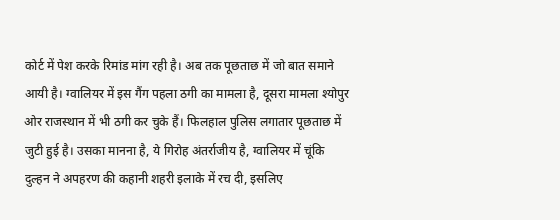कोर्ट में पेश करके रिमांड मांग रही है। अब तक पूछताछ में जो बात समाने आयी है। ग्वालियर में इस गैंग पहला ठगी का मामला है, दूसरा मामला श्योपुर ओर राजस्थान में भी ठगी कर चुके हैं। फिलहाल पुलिस लगातार पूछताछ में जुटी हुई है। उसका मानना है, ये गिरोह अंतर्राजीय है, ग्वालियर में चूंकि दुल्हन ने अपहरण की कहानी शहरी इलाके में रच दी, इसलिए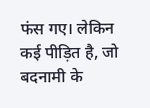फंस गए। लेकिन कई पीड़ित है, जो बदनामी के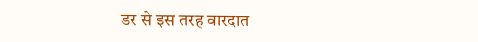डर से इस तरह वारदात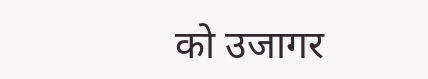को उजागर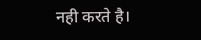नही करते है।